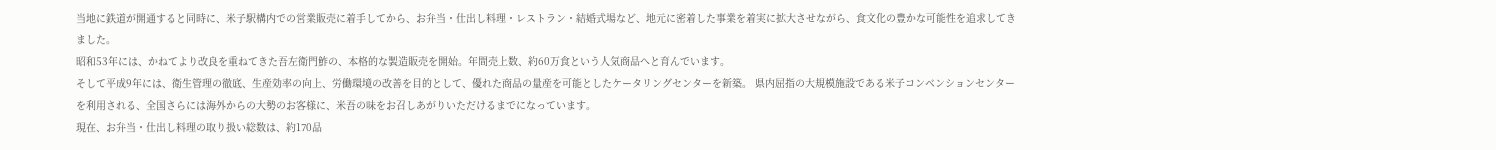当地に鉄道が開通すると同時に、米子駅構内での営業販売に着手してから、お弁当・仕出し料理・レストラン・結婚式場など、地元に密着した事業を着実に拡大させながら、食文化の豊かな可能性を追求してきました。
昭和53年には、かねてより改良を重ねてきた吾左衛門鮓の、本格的な製造販売を開始。年間売上数、約60万食という人気商品へと育んでいます。
そして平成9年には、衛生管理の徹底、生産効率の向上、労働環境の改善を目的として、優れた商品の量産を可能としたケータリングセンターを新築。 県内屈指の大規模施設である米子コンベンションセンターを利用される、全国さらには海外からの大勢のお客様に、米吾の味をお召しあがりいただけるまでになっています。
現在、お弁当・仕出し料理の取り扱い総数は、約170品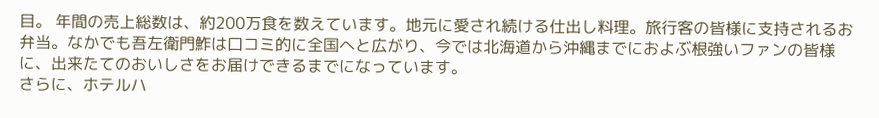目。 年間の売上総数は、約200万食を数えています。地元に愛され続ける仕出し料理。旅行客の皆様に支持されるお弁当。なかでも吾左衛門鮓は口コミ的に全国へと広がり、今では北海道から沖縄までにおよぶ根強いファンの皆様に、出来たてのおいしさをお届けできるまでになっています。
さらに、ホテルハ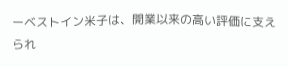ーベストイン米子は、開業以来の高い評価に支えられ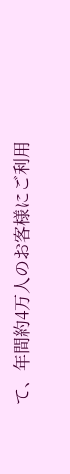て、年間約4万人のお客様にご利用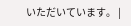いただいています。 |